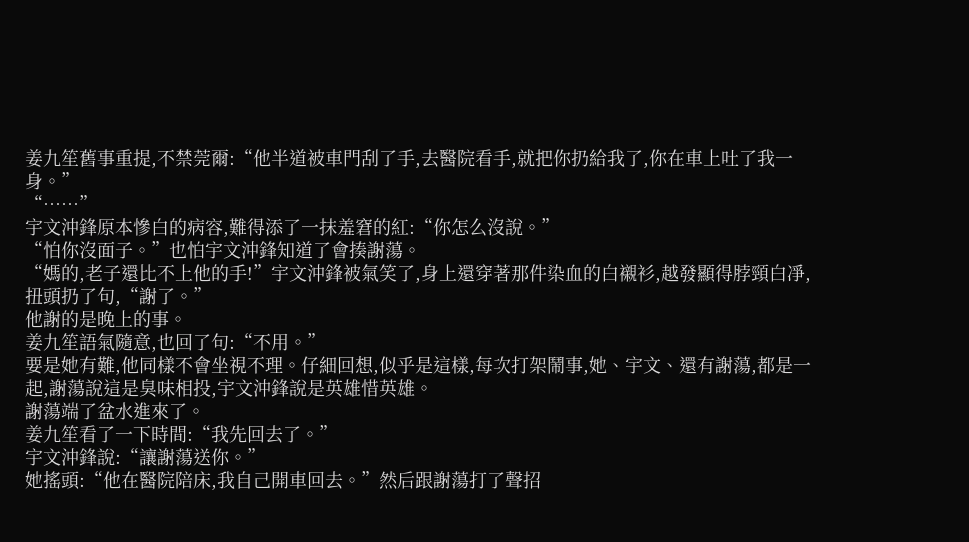姜九笙舊事重提,不禁莞爾:“他半道被車門刮了手,去醫院看手,就把你扔給我了,你在車上吐了我一身。”
“……”
宇文沖鋒原本慘白的病容,難得添了一抹羞窘的紅:“你怎么沒說。”
“怕你沒面子。”也怕宇文沖鋒知道了會揍謝蕩。
“媽的,老子還比不上他的手!”宇文沖鋒被氣笑了,身上還穿著那件染血的白襯衫,越發顯得脖頸白凈,扭頭扔了句,“謝了。”
他謝的是晚上的事。
姜九笙語氣隨意,也回了句:“不用。”
要是她有難,他同樣不會坐視不理。仔細回想,似乎是這樣,每次打架鬧事,她、宇文、還有謝蕩,都是一起,謝蕩說這是臭味相投,宇文沖鋒說是英雄惜英雄。
謝蕩端了盆水進來了。
姜九笙看了一下時間:“我先回去了。”
宇文沖鋒說:“讓謝蕩送你。”
她搖頭:“他在醫院陪床,我自己開車回去。”然后跟謝蕩打了聲招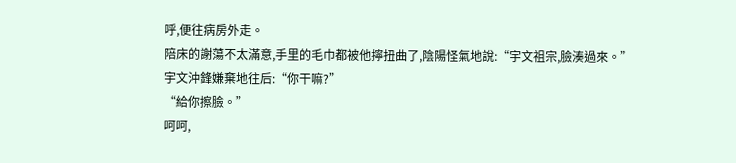呼,便往病房外走。
陪床的謝蕩不太滿意,手里的毛巾都被他擰扭曲了,陰陽怪氣地說:“宇文祖宗,臉湊過來。”
宇文沖鋒嫌棄地往后:“你干嘛?”
“給你擦臉。”
呵呵,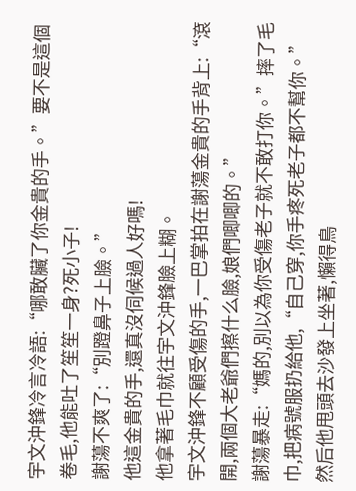宇文沖鋒冷言冷語:“哪敢臟了你金貴的手。”要不是這個卷毛,他能吐了笙笙一身?死小子!
謝蕩不爽了:“別蹬鼻子上臉。”
他這金貴的手,還真沒伺候過人好嗎!
他拿著毛巾就往宇文沖鋒臉上糊。
宇文沖鋒不顧受傷的手,一巴掌拍在謝蕩金貴的手背上:“滾開,兩個大老爺們擦什么臉,娘們唧唧的。”
謝蕩暴走:“媽的,別以為你受傷老子就不敢打你。”摔了毛巾,把病號服扔給他,“自己穿,你手疼死老子都不幫你。”
然后他甩頭去沙發上坐著,懶得鳥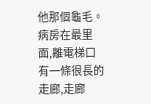他那個龜毛。
病房在最里面,離電梯口有一條很長的走廊,走廊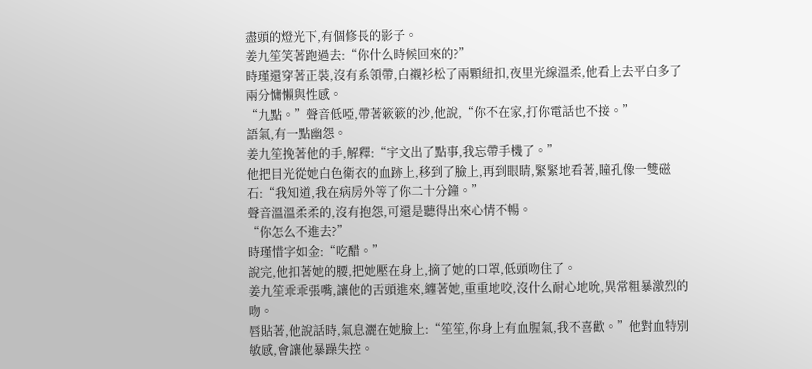盡頭的燈光下,有個修長的影子。
姜九笙笑著跑過去:“你什么時候回來的?”
時瑾還穿著正裝,沒有系領帶,白襯衫松了兩顆紐扣,夜里光線溫柔,他看上去平白多了兩分慵懶與性感。
“九點。”聲音低啞,帶著簌簌的沙,他說,“你不在家,打你電話也不接。”
語氣,有一點幽怨。
姜九笙挽著他的手,解釋:“宇文出了點事,我忘帶手機了。”
他把目光從她白色衛衣的血跡上,移到了臉上,再到眼睛,緊緊地看著,瞳孔像一雙磁石:“我知道,我在病房外等了你二十分鐘。”
聲音溫溫柔柔的,沒有抱怨,可還是聽得出來心情不暢。
“你怎么不進去?”
時瑾惜字如金:“吃醋。”
說完,他扣著她的腰,把她壓在身上,摘了她的口罩,低頭吻住了。
姜九笙乖乖張嘴,讓他的舌頭進來,纏著她,重重地咬,沒什么耐心地吮,異常粗暴激烈的吻。
唇貼著,他說話時,氣息灑在她臉上:“笙笙,你身上有血腥氣,我不喜歡。”他對血特別敏感,會讓他暴躁失控。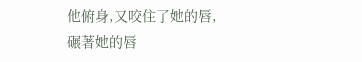他俯身,又咬住了她的唇,碾著她的唇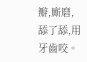瓣,廝磨,舔了舔,用牙齒咬。